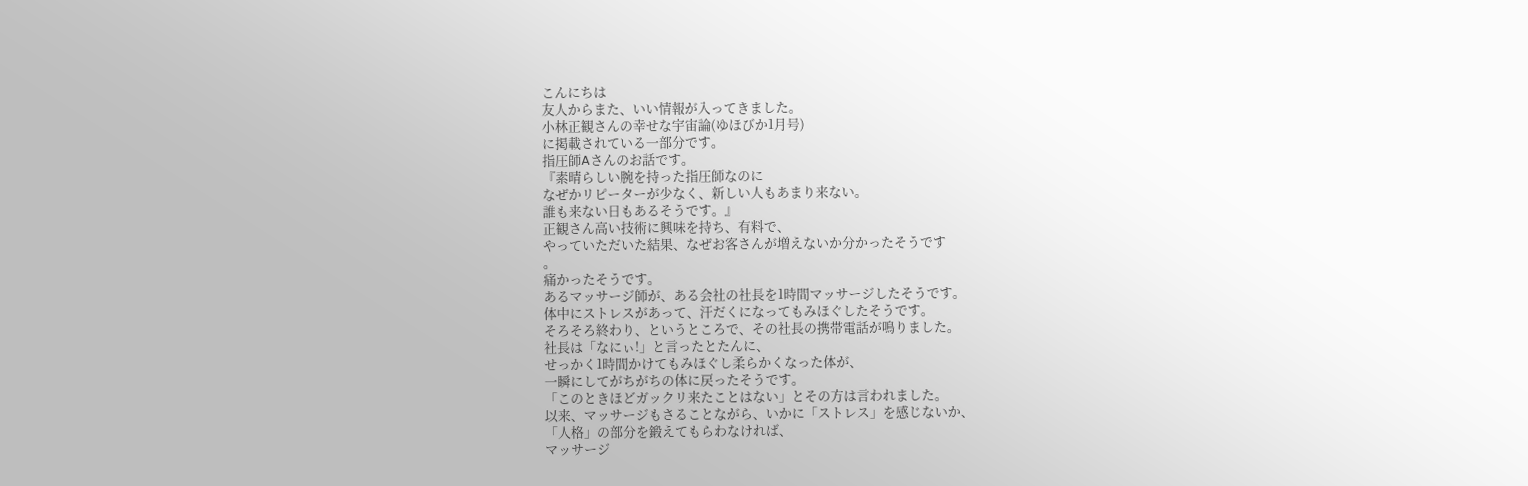こんにちは
友人からまた、いい情報が入ってきました。
小林正観さんの幸せな宇宙論(ゆほびか1月号)
に掲載されている一部分です。
指圧師Aさんのお話です。
『素晴らしい腕を持った指圧師なのに
なぜかリピーターが少なく、新しい人もあまり来ない。
誰も来ない日もあるそうです。』
正観さん高い技術に興味を持ち、有料で、
やっていただいた結果、なぜお客さんが増えないか分かったそうです
。
痛かったそうです。
あるマッサージ師が、ある会社の社長を1時間マッサージしたそうです。
体中にストレスがあって、汗だくになってもみほぐしたそうです。
そろそろ終わり、というところで、その社長の携帯電話が鳴りました。
社長は「なにぃ!」と言ったとたんに、
せっかく1時間かけてもみほぐし柔らかくなった体が、
一瞬にしてがちがちの体に戻ったそうです。
「このときほどガックリ来たことはない」とその方は言われました。
以来、マッサージもさることながら、いかに「ストレス」を感じないか、
「人格」の部分を鍛えてもらわなければ、
マッサージ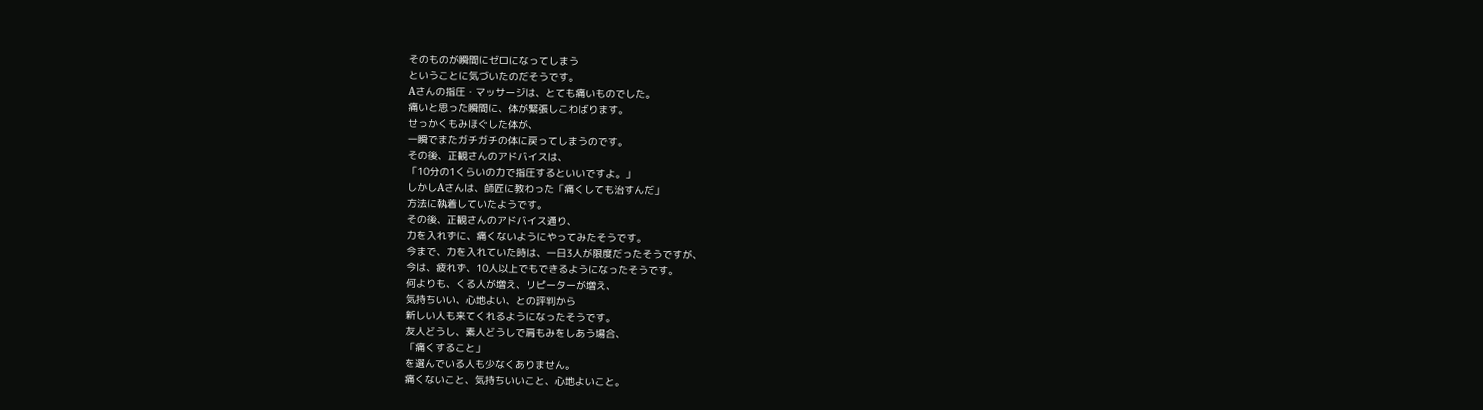そのものが瞬間にゼロになってしまう
ということに気づいたのだそうです。
Aさんの指圧・マッサージは、とても痛いものでした。
痛いと思った瞬間に、体が緊張しこわばります。
せっかくもみほぐした体が、
一瞬でまたガチガチの体に戻ってしまうのです。
その後、正観さんのアドバイスは、
「10分の1くらいの力で指圧するといいですよ。」
しかしAさんは、師匠に教わった「痛くしても治すんだ」
方法に執着していたようです。
その後、正観さんのアドバイス通り、
力を入れずに、痛くないようにやってみたそうです。
今まで、力を入れていた時は、一日3人が限度だったそうですが、
今は、疲れず、10人以上でもできるようになったそうです。
何よりも、くる人が増え、リピーターが増え、
気持ちいい、心地よい、との評判から
新しい人も来てくれるようになったそうです。
友人どうし、素人どうしで肩もみをしあう場合、
「痛くすること」
を選んでいる人も少なくありません。
痛くないこと、気持ちいいこと、心地よいこと。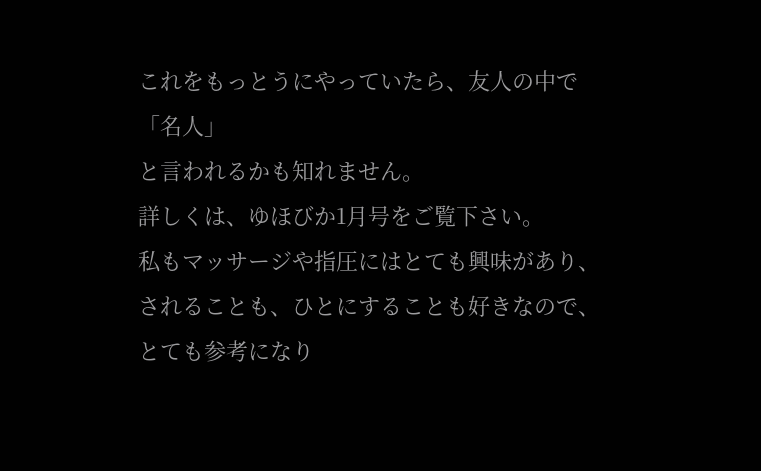これをもっとうにやっていたら、友人の中で
「名人」
と言われるかも知れません。
詳しくは、ゆほびか1月号をご覧下さい。
私もマッサージや指圧にはとても興味があり、
されることも、ひとにすることも好きなので、
とても参考になり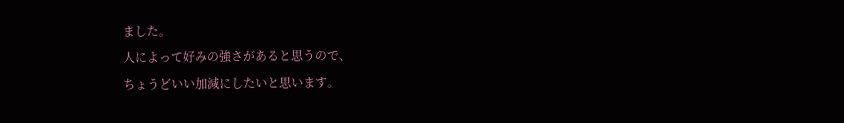ました。
人によって好みの強さがあると思うので、
ちょうどいい加減にしたいと思います。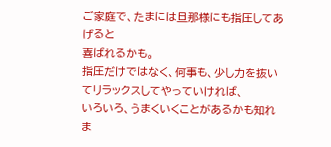ご家庭で、たまには旦那様にも指圧してあげると
喜ばれるかも。
指圧だけではなく、何事も、少し力を抜いてリラックスしてやっていければ、
いろいろ、うまくいくことがあるかも知れま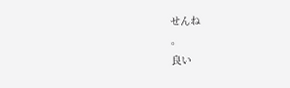せんね
。
良い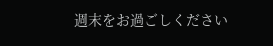週末をお過ごしください